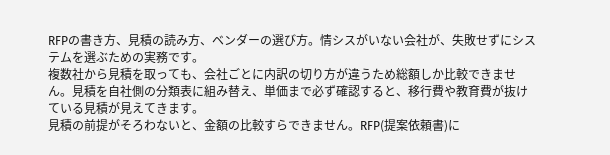RFPの書き方、見積の読み方、ベンダーの選び方。情シスがいない会社が、失敗せずにシステムを選ぶための実務です。
複数社から見積を取っても、会社ごとに内訳の切り方が違うため総額しか比較できません。見積を自社側の分類表に組み替え、単価まで必ず確認すると、移行費や教育費が抜けている見積が見えてきます。
見積の前提がそろわないと、金額の比較すらできません。RFP(提案依頼書)に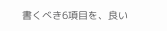書くべき6項目を、良い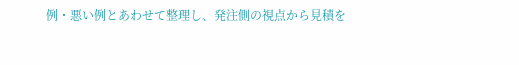例・悪い例とあわせて整理し、発注側の視点から見積を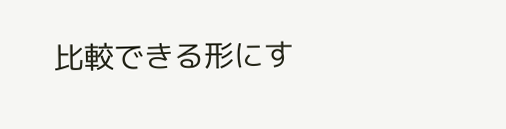比較できる形にす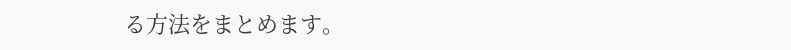る方法をまとめます。